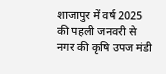शाजापुर में वर्ष 2025 की पहली जनवरी से नगर की कृषि उपज मंडी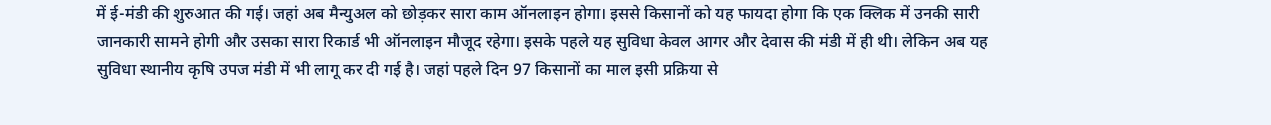में ई-मंडी की शुरुआत की गई। जहां अब मैन्युअल को छोड़कर सारा काम ऑनलाइन होगा। इससे किसानों को यह फायदा होगा कि एक क्लिक में उनकी सारी जानकारी सामने होगी और उसका सारा रिकार्ड भी ऑनलाइन मौजूद रहेगा। इसके पहले यह सुविधा केवल आगर और देवास की मंडी में ही थी। लेकिन अब यह सुविधा स्थानीय कृषि उपज मंडी में भी लागू कर दी गई है। जहां पहले दिन 97 किसानों का माल इसी प्रक्रिया से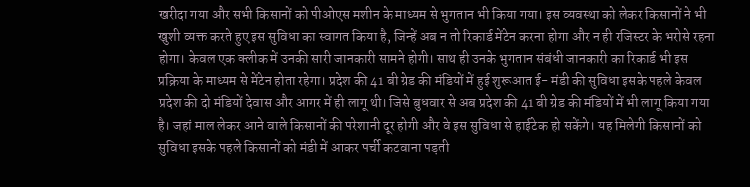खरीदा गया और सभी किसानों को पीओएस मशीन के माध्यम से भुगतान भी किया गया। इस व्यवस्था को लेकर किसानों ने भी खुशी व्यक्त करते हुए इस सुविधा का स्वागत किया है, जिन्हें अब न तो रिकार्ड मेंटेन करना होगा और न ही रजिस्टर के भरोसे रहना होगा। केवल एक क्लीक में उनकी सारी जानकारी सामने होगी। साथ ही उनके भुगतान संबंधी जानकारी का रिकार्ड भी इस प्रक्रिया के माध्यम से मेंटेन होता रहेगा। प्रदेश की 41 बी ग्रेड की मंडियों में हुई शुरूआत ई- मंडी की सुविधा इसके पहले केवल प्रदेश की दो मंडियों देवास और आगर में ही लागू थी। जिसे बुधवार से अब प्रदेश की 41 बी ग्रेड की मंडियों में भी लागू किया गया है। जहां माल लेकर आने वाले किसानों की परेशानी दूर होगी और वे इस सुविधा से हाईटेक हो सकेंगे। यह मिलेगी किसानों को सुविधा इसके पहले किसानों को मंडी में आकर पर्ची कटवाना पड़ती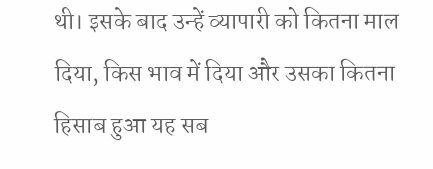थी। इसके बाद उन्हें व्यापारी को कितना माल दिया, किस भाव में दिया और उसका कितना हिसाब हुआ यह सब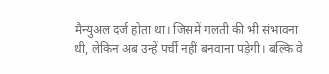मैन्युअल दर्ज होता था। जिसमें गलती की भी संभावना थी, लेकिन अब उन्हें पर्ची नहीं बनवाना पड़ेगी। बल्कि वे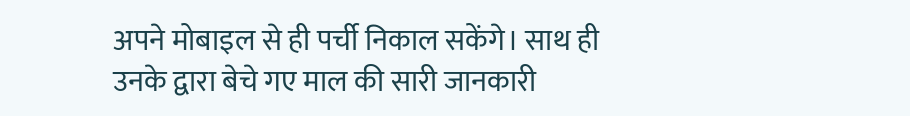अपने मोबाइल से ही पर्ची निकाल सकेंगे। साथ ही उनके द्वारा बेचे गए माल की सारी जानकारी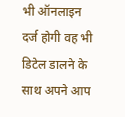भी ऑनलाइन दर्ज होगी वह भी डिटेल डालने के साथ अपने आप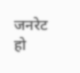जनरेट हो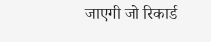जाएगी जो रिकार्ड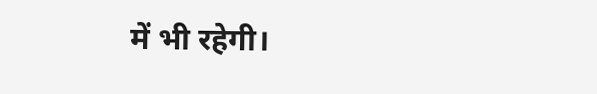में भी रहेगी।